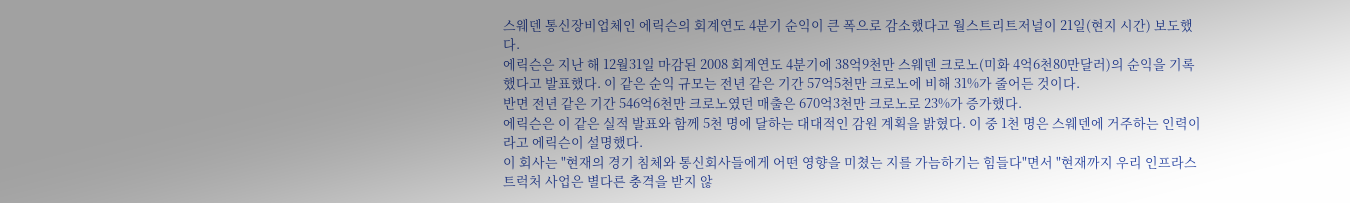스웨덴 통신장비업체인 에릭슨의 회계연도 4분기 순익이 큰 폭으로 감소했다고 월스트리트저널이 21일(현지 시간) 보도했다.
에릭슨은 지난 해 12월31일 마감된 2008 회계연도 4분기에 38억9천만 스웨덴 크로노(미화 4억6천80만달러)의 순익을 기록했다고 발표했다. 이 같은 순익 규모는 전년 같은 기간 57억5천만 크로노에 비해 31%가 줄어든 것이다.
반면 전년 같은 기간 546억6천만 크로노였던 매출은 670억3천만 크로노로 23%가 증가했다.
에릭슨은 이 같은 실적 발표와 함께 5천 명에 달하는 대대적인 감원 계획을 밝혔다. 이 중 1천 명은 스웨덴에 거주하는 인력이라고 에릭슨이 설명했다.
이 회사는 "현재의 경기 침체와 통신회사들에게 어떤 영향을 미쳤는 지를 가늠하기는 힘들다"면서 "현재까지 우리 인프라스트럭처 사업은 별다른 충격을 받지 않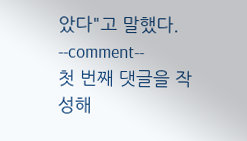았다"고 말했다.
--comment--
첫 번째 댓글을 작성해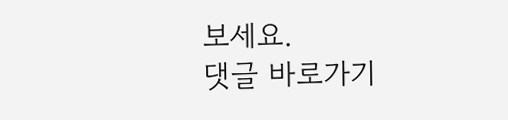보세요.
댓글 바로가기